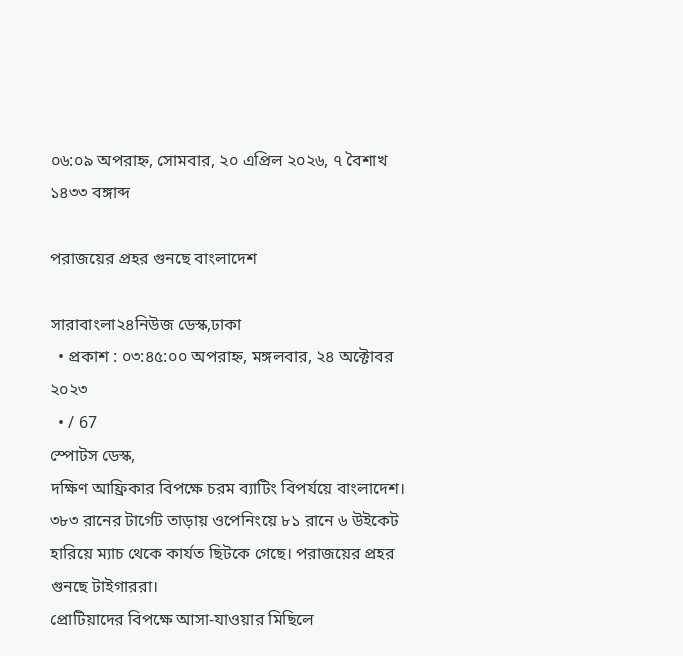০৬:০৯ অপরাহ্ন, সোমবার, ২০ এপ্রিল ২০২৬, ৭ বৈশাখ ১৪৩৩ বঙ্গাব্দ

পরাজয়ের প্রহর গুনছে বাংলাদেশ

সারাবাংলা২৪নিউজ ডেস্ক,ঢাকা
  • প্রকাশ : ০৩:৪৫:০০ অপরাহ্ন, মঙ্গলবার, ২৪ অক্টোবর ২০২৩
  • / 67
স্পোটস ডেস্ক,
দক্ষিণ আফ্রিকার বিপক্ষে চরম ব্যাটিং বিপর্যয়ে বাংলাদেশ। ৩৮৩ রানের টার্গেট তাড়ায় ওপেনিংয়ে ৮১ রানে ৬ উইকেট হারিয়ে ম্যাচ থেকে কার্যত ছিটকে গেছে। পরাজয়ের প্রহর গুনছে টাইগাররা।
প্রোটিয়াদের বিপক্ষে আসা-যাওয়ার মিছিলে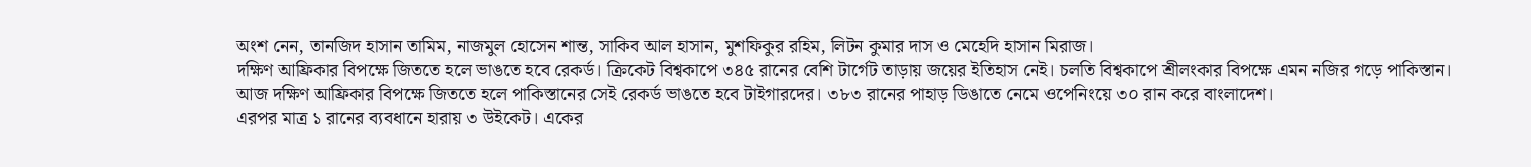অংশ নেন, তানজিদ হাসান তামিম, নাজমুল হোসেন শান্ত, সাকিব আল হাসান, মুশফিকুর রহিম, লিটন কুমার দাস ও মেহেদি হাসান মিরাজ।
দক্ষিণ আফ্রিকার বিপক্ষে জিততে হলে ভাঙতে হবে রেকর্ড। ক্রিকেট বিশ্বকাপে ৩৪৫ রানের বেশি টার্গেট তাড়ায় জয়ের ইতিহাস নেই। চলতি বিশ্বকাপে শ্রীলংকার বিপক্ষে এমন নজির গড়ে পাকিস্তান।
আজ দক্ষিণ আফ্রিকার বিপক্ষে জিততে হলে পাকিস্তানের সেই রেকর্ড ভাঙতে হবে টাইগারদের। ৩৮৩ রানের পাহাড় ডিঙাতে নেমে ওপেনিংয়ে ৩০ রান করে বাংলাদেশ।
এরপর মাত্র ১ রানের ব্যবধানে হারায় ৩ উইকেট। একের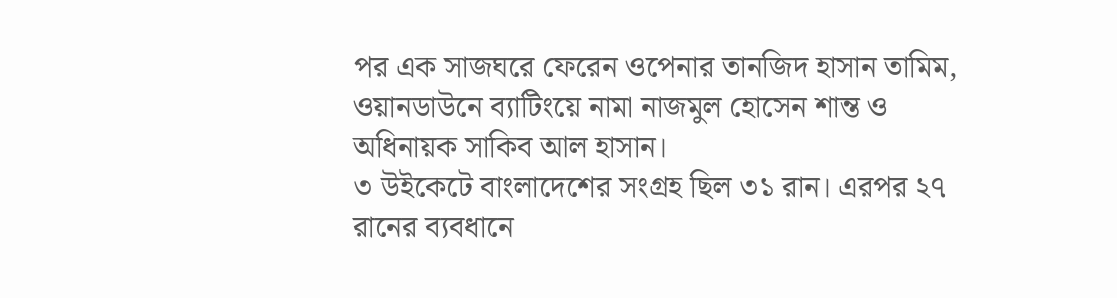পর এক সাজঘরে ফেরেন ওপেনার তানজিদ হাসান তামিম, ওয়ানডাউনে ব্যাটিংয়ে নামা নাজমুল হোসেন শান্ত ও অধিনায়ক সাকিব আল হাসান।
৩ উইকেটে বাংলাদেশের সংগ্রহ ছিল ৩১ রান। এরপর ২৭ রানের ব্যবধানে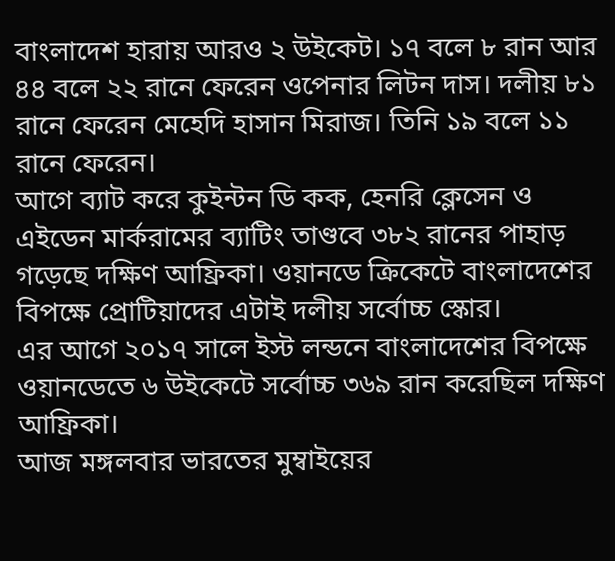বাংলাদেশ হারায় আরও ২ উইকেট। ১৭ বলে ৮ রান আর ৪৪ বলে ২২ রানে ফেরেন ওপেনার লিটন দাস। দলীয় ৮১ রানে ফেরেন মেহেদি হাসান মিরাজ। তিনি ১৯ বলে ১১ রানে ফেরেন।
আগে ব্যাট করে কুইন্টন ডি কক, হেনরি ক্লেসেন ও এইডেন মার্করামের ব্যাটিং তাণ্ডবে ৩৮২ রানের পাহাড় গড়েছে দক্ষিণ আফ্রিকা। ওয়ানডে ক্রিকেটে বাংলাদেশের বিপক্ষে প্রোটিয়াদের এটাই দলীয় সর্বোচ্চ স্কোর।
এর আগে ২০১৭ সালে ইস্ট লন্ডনে বাংলাদেশের বিপক্ষে ওয়ানডেতে ৬ উইকেটে সর্বোচ্চ ৩৬৯ রান করেছিল দক্ষিণ আফ্রিকা।
আজ মঙ্গলবার ভারতের মুম্বাইয়ের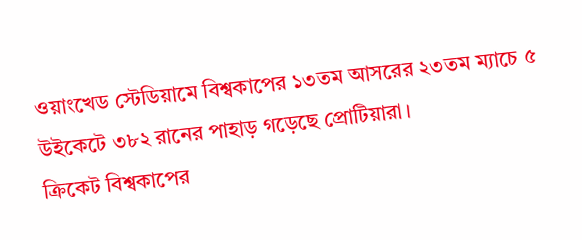ওয়াংখেড স্টেডিয়ামে বিশ্বকাপের ১৩তম আসরের ২৩তম ম্যাচে ৫ উইকেটে ৩৮২ রানের পাহাড় গড়েছে প্রোটিয়ারা।
ক্রিকেট বিশ্বকাপের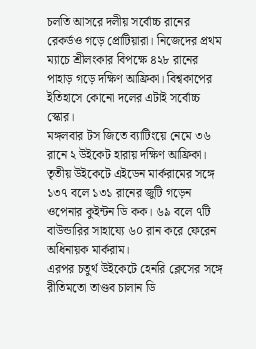চলতি আসরে দলীয় সর্বোচ্চ রানের রেকর্ডও গড়ে প্রোটিয়ারা। নিজেদের প্রথম ম্যাচে শ্রীলংকার বিপক্ষে ৪২৮ রানের পাহাড় গড়ে দক্ষিণ আফ্রিকা। বিশ্বকাপের ইতিহাসে কোনো দলের এটাই সর্বোচ্চ স্কোর।
মঙ্গলবার টস জিতে ব্যাটিংয়ে নেমে ৩৬ রানে ২ উইকেট হারায় দক্ষিণ আফ্রিকা। তৃতীয় উইকেটে এইডেন মার্করামের সঙ্গে ১৩৭ বলে ১৩১ রানের জুটি গড়েন ওপেনার কুইন্টন ডি কক। ৬৯ বলে ৭টি বাউন্ডারির সাহায্যে ৬০ রান করে ফেরেন অধিনায়ক মার্করাম।
এরপর চতুর্থ উইকেটে হেনরি ক্লেসের সঙ্গে রীতিমতো তাণ্ডব চালান ডি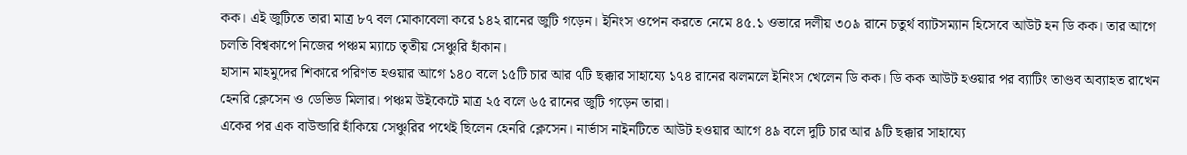কক। এই জুটিতে তারা মাত্র ৮৭ বল মোকাবেলা করে ১৪২ রানের জুটি গড়েন। ইনিংস ওপেন করতে নেমে ৪৫.১ ওভারে দলীয় ৩০৯ রানে চতুর্থ ব্যাটসম্যান হিসেবে আউট হন ডি কক। তার আগে চলতি বিশ্বকাপে নিজের পঞ্চম ম্যাচে তৃতীয় সেঞ্চুরি হাঁকান।
হাসান মাহমুদের শিকারে পরিণত হওয়ার আগে ১৪০ বলে ১৫টি চার আর ৭টি ছক্কার সাহায্যে ১৭৪ রানের ঝলমলে ইনিংস খেলেন ডি কক। ডি কক আউট হওয়ার পর ব্যাটিং তাণ্ডব অব্যাহত রাখেন হেনরি ক্লেসেন ও ডেভিড মিলার। পঞ্চম উইকেটে মাত্র ২৫ বলে ৬৫ রানের জুটি গড়েন তারা।
একের পর এক বাউন্ডারি হাঁকিয়ে সেঞ্চুরির পথেই ছিলেন হেনরি ক্লেসেন। নার্ভাস নাইনটিতে আউট হওয়ার আগে ৪৯ বলে দুটি চার আর ৯টি ছক্কার সাহায্যে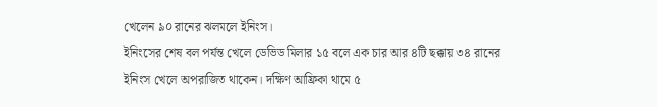খেলেন ৯০ রানের ঝলমলে ইনিংস।
ইনিংসের শেষ বল পর্যন্ত খেলে ডেভিড মিলার ১৫ বলে এক চার আর ৪টি ছক্কায় ৩৪ রানের ইনিংস খেলে অপরাজিত থাকেন। দক্ষিণ আফ্রিকা থামে ৫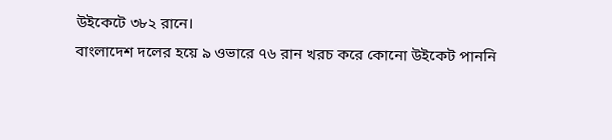উইকেটে ৩৮২ রানে।
বাংলাদেশ দলের হয়ে ৯ ওভারে ৭৬ রান খরচ করে কোনো উইকেট পাননি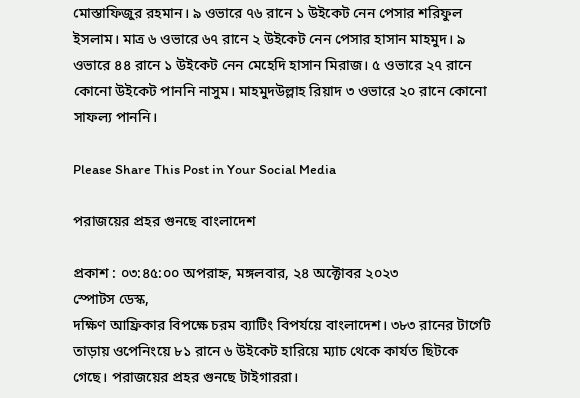মোস্তাফিজুর রহমান। ৯ ওভারে ৭৬ রানে ১ উইকেট নেন পেসার শরিফুল ইসলাম। মাত্র ৬ ওভারে ৬৭ রানে ২ উইকেট নেন পেসার হাসান মাহমুদ। ৯ ওভারে ৪৪ রানে ১ উইকেট নেন মেহেদি হাসান মিরাজ। ৫ ওভারে ২৭ রানে কোনো উইকেট পাননি নাসুম। মাহমুদউল্লাহ রিয়াদ ৩ ওভারে ২০ রানে কোনো সাফল্য পাননি।

Please Share This Post in Your Social Media

পরাজয়ের প্রহর গুনছে বাংলাদেশ

প্রকাশ : ০৩:৪৫:০০ অপরাহ্ন, মঙ্গলবার, ২৪ অক্টোবর ২০২৩
স্পোটস ডেস্ক,
দক্ষিণ আফ্রিকার বিপক্ষে চরম ব্যাটিং বিপর্যয়ে বাংলাদেশ। ৩৮৩ রানের টার্গেট তাড়ায় ওপেনিংয়ে ৮১ রানে ৬ উইকেট হারিয়ে ম্যাচ থেকে কার্যত ছিটকে গেছে। পরাজয়ের প্রহর গুনছে টাইগাররা।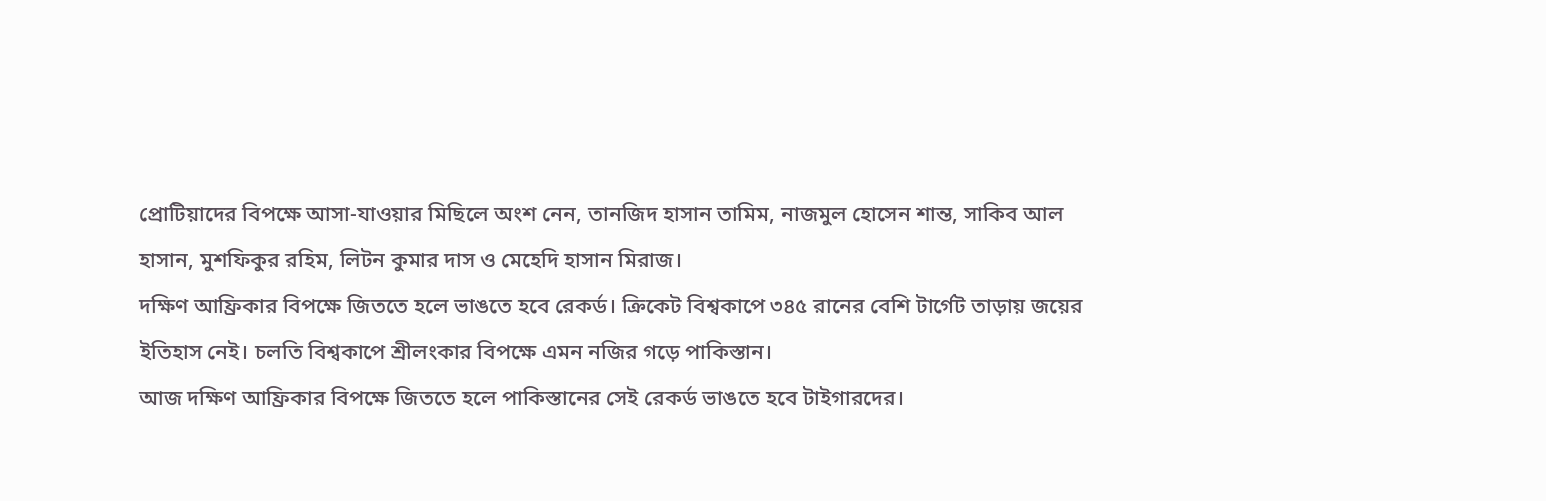প্রোটিয়াদের বিপক্ষে আসা-যাওয়ার মিছিলে অংশ নেন, তানজিদ হাসান তামিম, নাজমুল হোসেন শান্ত, সাকিব আল হাসান, মুশফিকুর রহিম, লিটন কুমার দাস ও মেহেদি হাসান মিরাজ।
দক্ষিণ আফ্রিকার বিপক্ষে জিততে হলে ভাঙতে হবে রেকর্ড। ক্রিকেট বিশ্বকাপে ৩৪৫ রানের বেশি টার্গেট তাড়ায় জয়ের ইতিহাস নেই। চলতি বিশ্বকাপে শ্রীলংকার বিপক্ষে এমন নজির গড়ে পাকিস্তান।
আজ দক্ষিণ আফ্রিকার বিপক্ষে জিততে হলে পাকিস্তানের সেই রেকর্ড ভাঙতে হবে টাইগারদের।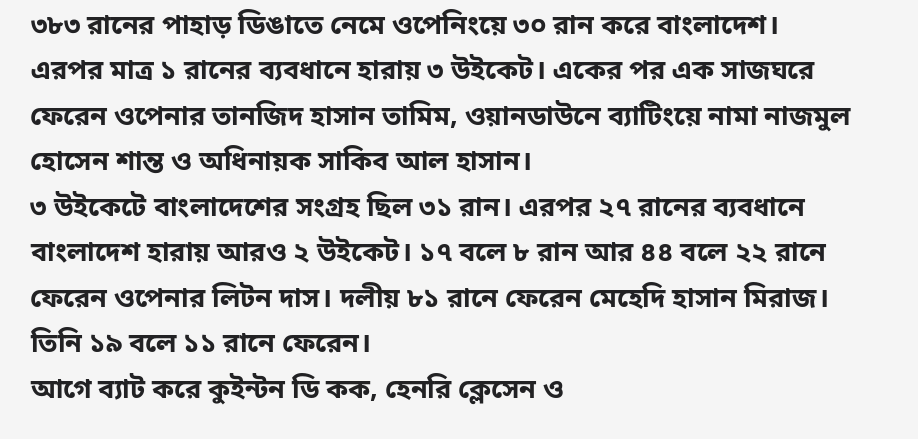৩৮৩ রানের পাহাড় ডিঙাতে নেমে ওপেনিংয়ে ৩০ রান করে বাংলাদেশ।
এরপর মাত্র ১ রানের ব্যবধানে হারায় ৩ উইকেট। একের পর এক সাজঘরে ফেরেন ওপেনার তানজিদ হাসান তামিম, ওয়ানডাউনে ব্যাটিংয়ে নামা নাজমুল হোসেন শান্ত ও অধিনায়ক সাকিব আল হাসান।
৩ উইকেটে বাংলাদেশের সংগ্রহ ছিল ৩১ রান। এরপর ২৭ রানের ব্যবধানে বাংলাদেশ হারায় আরও ২ উইকেট। ১৭ বলে ৮ রান আর ৪৪ বলে ২২ রানে ফেরেন ওপেনার লিটন দাস। দলীয় ৮১ রানে ফেরেন মেহেদি হাসান মিরাজ। তিনি ১৯ বলে ১১ রানে ফেরেন।
আগে ব্যাট করে কুইন্টন ডি কক, হেনরি ক্লেসেন ও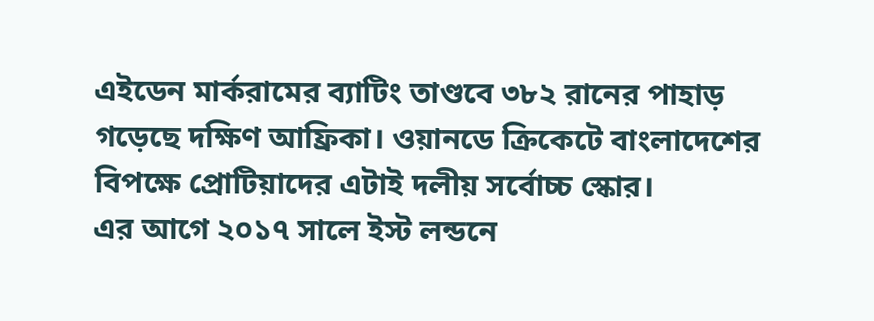এইডেন মার্করামের ব্যাটিং তাণ্ডবে ৩৮২ রানের পাহাড় গড়েছে দক্ষিণ আফ্রিকা। ওয়ানডে ক্রিকেটে বাংলাদেশের বিপক্ষে প্রোটিয়াদের এটাই দলীয় সর্বোচ্চ স্কোর।
এর আগে ২০১৭ সালে ইস্ট লন্ডনে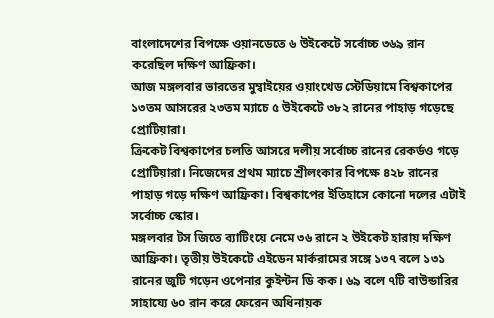বাংলাদেশের বিপক্ষে ওয়ানডেতে ৬ উইকেটে সর্বোচ্চ ৩৬৯ রান করেছিল দক্ষিণ আফ্রিকা।
আজ মঙ্গলবার ভারতের মুম্বাইয়ের ওয়াংখেড স্টেডিয়ামে বিশ্বকাপের ১৩তম আসরের ২৩তম ম্যাচে ৫ উইকেটে ৩৮২ রানের পাহাড় গড়েছে প্রোটিয়ারা।
ক্রিকেট বিশ্বকাপের চলতি আসরে দলীয় সর্বোচ্চ রানের রেকর্ডও গড়ে প্রোটিয়ারা। নিজেদের প্রথম ম্যাচে শ্রীলংকার বিপক্ষে ৪২৮ রানের পাহাড় গড়ে দক্ষিণ আফ্রিকা। বিশ্বকাপের ইতিহাসে কোনো দলের এটাই সর্বোচ্চ স্কোর।
মঙ্গলবার টস জিতে ব্যাটিংয়ে নেমে ৩৬ রানে ২ উইকেট হারায় দক্ষিণ আফ্রিকা। তৃতীয় উইকেটে এইডেন মার্করামের সঙ্গে ১৩৭ বলে ১৩১ রানের জুটি গড়েন ওপেনার কুইন্টন ডি কক। ৬৯ বলে ৭টি বাউন্ডারির সাহায্যে ৬০ রান করে ফেরেন অধিনায়ক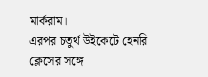মার্করাম।
এরপর চতুর্থ উইকেটে হেনরি ক্লেসের সঙ্গে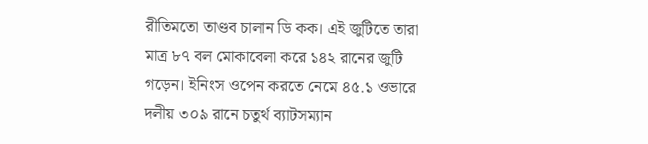রীতিমতো তাণ্ডব চালান ডি কক। এই জুটিতে তারা মাত্র ৮৭ বল মোকাবেলা করে ১৪২ রানের জুটি গড়েন। ইনিংস ওপেন করতে নেমে ৪৫.১ ওভারে দলীয় ৩০৯ রানে চতুর্থ ব্যাটসম্যান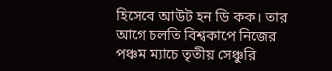হিসেবে আউট হন ডি কক। তার আগে চলতি বিশ্বকাপে নিজের পঞ্চম ম্যাচে তৃতীয় সেঞ্চুরি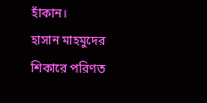হাঁকান।
হাসান মাহমুদের শিকারে পরিণত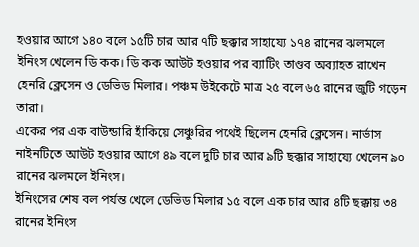হওয়ার আগে ১৪০ বলে ১৫টি চার আর ৭টি ছক্কার সাহায্যে ১৭৪ রানের ঝলমলে ইনিংস খেলেন ডি কক। ডি কক আউট হওয়ার পর ব্যাটিং তাণ্ডব অব্যাহত রাখেন হেনরি ক্লেসেন ও ডেভিড মিলার। পঞ্চম উইকেটে মাত্র ২৫ বলে ৬৫ রানের জুটি গড়েন তারা।
একের পর এক বাউন্ডারি হাঁকিয়ে সেঞ্চুরির পথেই ছিলেন হেনরি ক্লেসেন। নার্ভাস নাইনটিতে আউট হওয়ার আগে ৪৯ বলে দুটি চার আর ৯টি ছক্কার সাহায্যে খেলেন ৯০ রানের ঝলমলে ইনিংস।
ইনিংসের শেষ বল পর্যন্ত খেলে ডেভিড মিলার ১৫ বলে এক চার আর ৪টি ছক্কায় ৩৪ রানের ইনিংস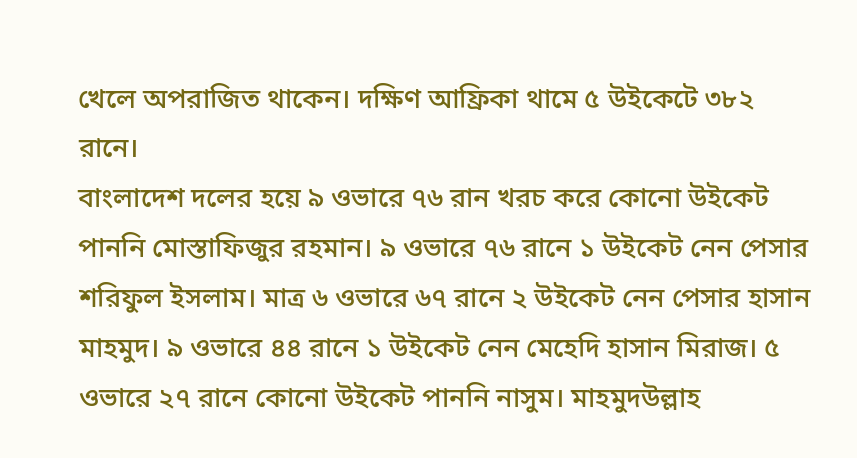খেলে অপরাজিত থাকেন। দক্ষিণ আফ্রিকা থামে ৫ উইকেটে ৩৮২ রানে।
বাংলাদেশ দলের হয়ে ৯ ওভারে ৭৬ রান খরচ করে কোনো উইকেট পাননি মোস্তাফিজুর রহমান। ৯ ওভারে ৭৬ রানে ১ উইকেট নেন পেসার শরিফুল ইসলাম। মাত্র ৬ ওভারে ৬৭ রানে ২ উইকেট নেন পেসার হাসান মাহমুদ। ৯ ওভারে ৪৪ রানে ১ উইকেট নেন মেহেদি হাসান মিরাজ। ৫ ওভারে ২৭ রানে কোনো উইকেট পাননি নাসুম। মাহমুদউল্লাহ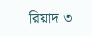রিয়াদ ৩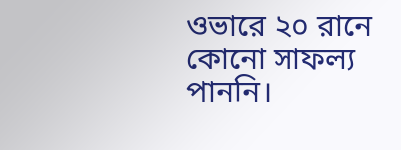ওভারে ২০ রানে কোনো সাফল্য পাননি।